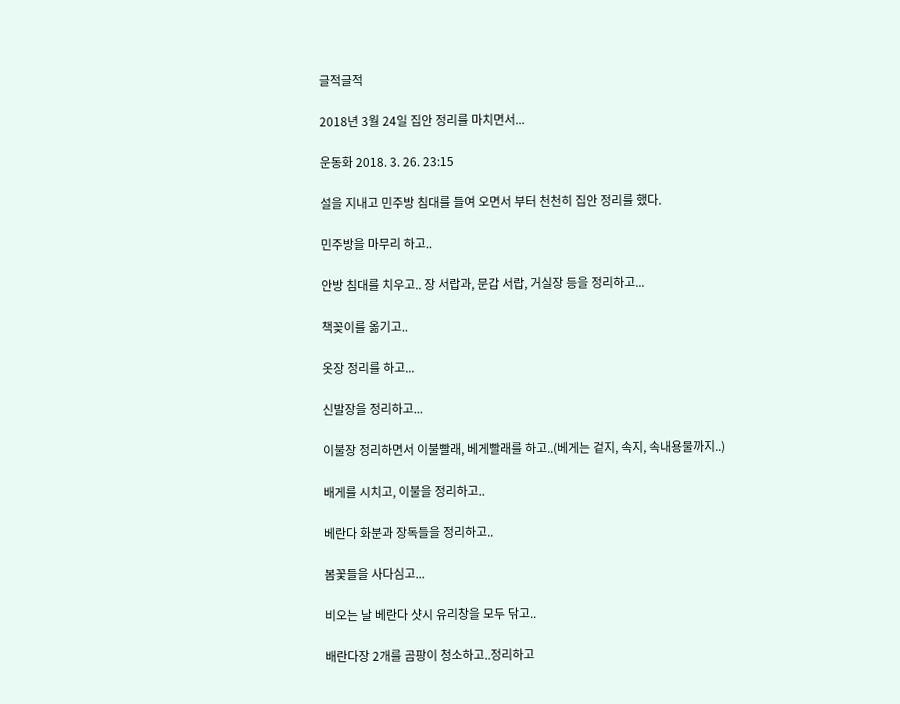글적글적

2018년 3월 24일 집안 정리를 마치면서...

운동화 2018. 3. 26. 23:15

설을 지내고 민주방 침대를 들여 오면서 부터 천천히 집안 정리를 했다.

민주방을 마무리 하고..

안방 침대를 치우고.. 장 서랍과, 문갑 서랍, 거실장 등을 정리하고...

책꽂이를 옮기고..

옷장 정리를 하고...

신발장을 정리하고...

이불장 정리하면서 이불빨래, 베게빨래를 하고..(베게는 겉지, 속지, 속내용물까지..)

배게를 시치고, 이불을 정리하고..

베란다 화분과 장독들을 정리하고..

봄꽃들을 사다심고...

비오는 날 베란다 샷시 유리창을 모두 닦고..

배란다장 2개를 곰팡이 청소하고..정리하고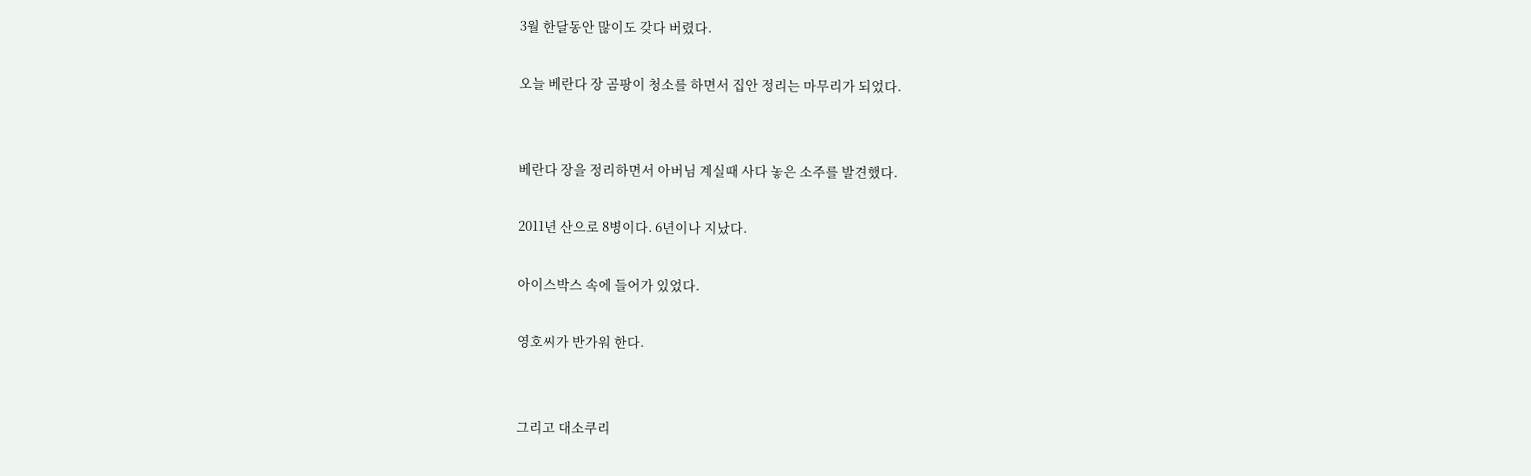3월 한달동안 많이도 갖다 버렸다.

오늘 베란다 장 곰팡이 청소를 하면서 집안 정리는 마무리가 되었다.


베란다 장을 정리하면서 아버님 계실때 사다 놓은 소주를 발견했다.

2011년 산으로 8병이다. 6년이나 지났다.

아이스박스 속에 들어가 있었다.

영호씨가 반가워 한다.


그리고 대소쿠리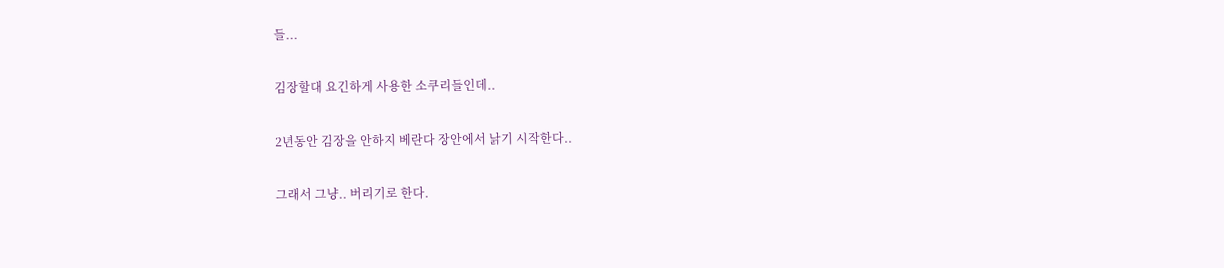들...

김장할대 요긴하게 사용한 소쿠리들인데..

2년동안 김장을 안하지 베란다 장안에서 낡기 시작한다..

그래서 그냥.. 버리기로 한다.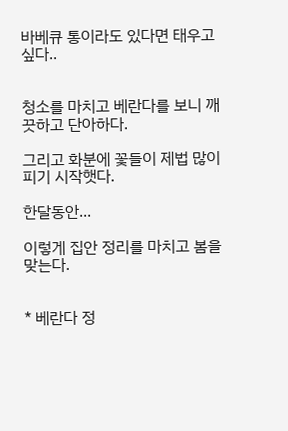바베큐 통이라도 있다면 태우고 싶다..


청소를 마치고 베란다를 보니 깨끗하고 단아하다.

그리고 화분에 꽃들이 제법 많이 피기 시작햇다.

한달동안...

이렇게 집안 정리를 마치고 봄을 맞는다.


* 베란다 정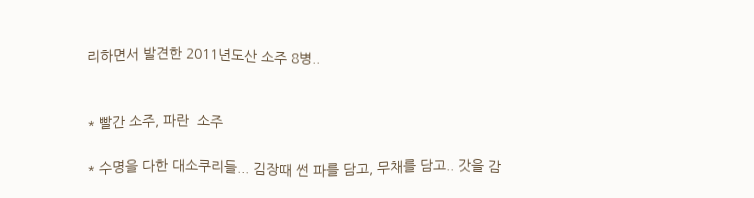리하면서 발견한 2011년도산 소주 8병..


* 빨간 소주, 파란  소주

* 수명을 다한 대소쿠리들... 김장때 썬 파를 담고, 무채를 담고.. 갓을 감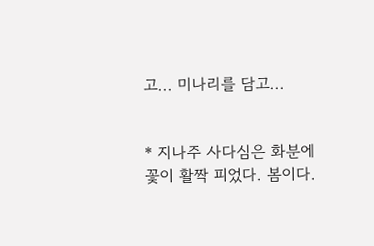고... 미나리를 담고...


* 지나주 사다심은 화분에 꽃이 활짝 피었다. 봄이다.